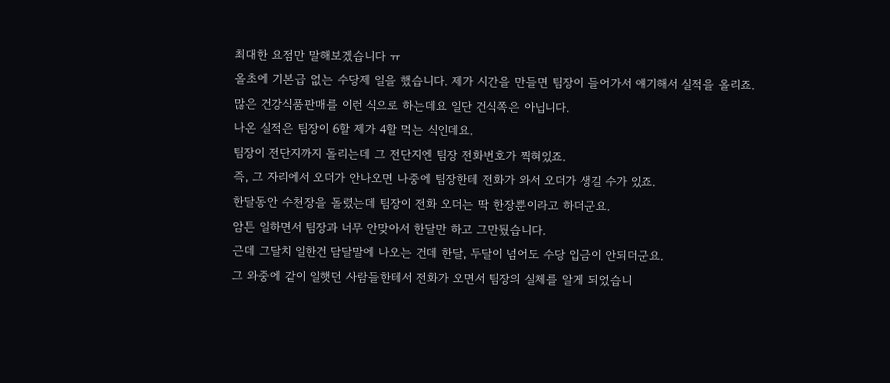최대한 요점만 말해보겠습니다 ㅠ
올초에 기본급 없는 수당제 일을 했습니다. 제가 시간을 만들면 팀장이 들어가서 얘기해서 실적을 올리죠.
많은 건강식품판매를 이런 식으로 하는데요 일단 건식쪽은 아닙니다.
나온 실적은 팀장이 6할 제가 4할 먹는 식인데요.
팀장이 전단지까지 돌리는데 그 전단지엔 팀장 전화번호가 찍혀있죠.
즉, 그 자리에서 오더가 안나오면 나중에 팀장한테 전화가 와서 오더가 생길 수가 있죠.
한달동안 수천장을 돌렸는데 팀장이 전화 오더는 딱 한장뿐이라고 하더군요.
암튼 일하면서 팀장과 너무 안맞아서 한달만 하고 그만뒀습니다.
근데 그달치 일한건 담달말에 나오는 건데 한달, 두달이 넘어도 수당 입금이 안되더군요.
그 와중에 같이 일햇던 사람들한테서 전화가 오면서 팀장의 실체를 알게 되었습니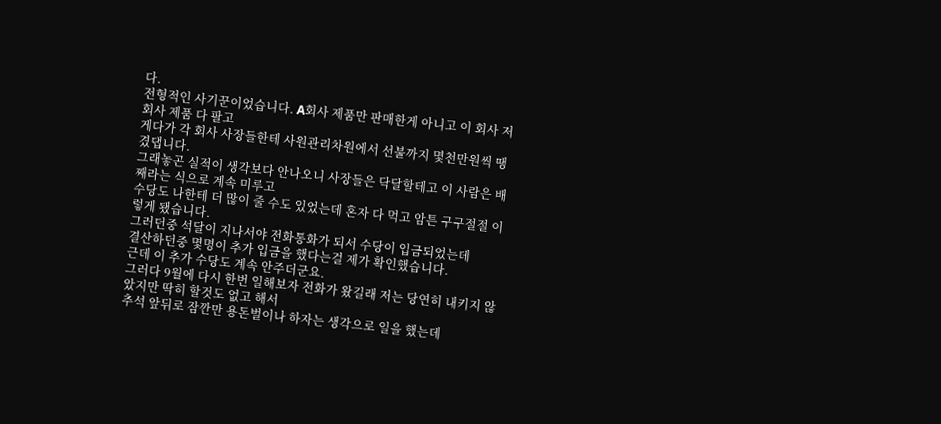다.
전형적인 사기꾼이었습니다. A회사 제품만 판매한게 아니고 이 회사 저 회사 제품 다 팔고
게다가 각 회사 사장들한테 사원관리차원에서 선불까지 몇천만원씩 땡겼댑니다.
그래놓곤 실적이 생각보다 안나오니 사장들은 닥달할테고 이 사람은 배째라는 식으로 계속 미루고
수당도 나한테 더 많이 줄 수도 있었는데 혼자 다 먹고 암튼 구구절절 이렇게 됐습니다.
그러던중 석달이 지나서야 전화통화가 되서 수당이 입금되었는데
결산하던중 몇명이 추가 입금을 했다는걸 제가 확인했습니다.
근데 이 추가 수당도 계속 안주더군요.
그러다 9월에 다시 한번 일해보자 전화가 왔길래 저는 당연히 내키지 않았지만 딱히 할것도 없고 해서
추석 앞뒤로 잠깐만 용돈벌이나 하자는 생각으로 일을 했는데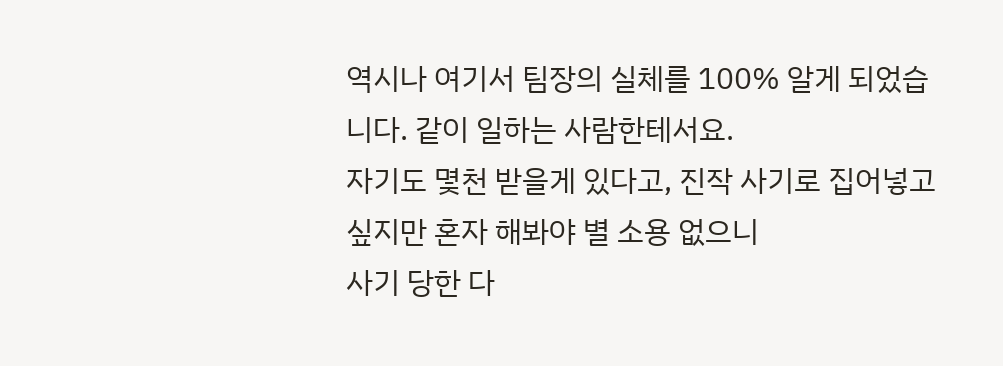역시나 여기서 팀장의 실체를 100% 알게 되었습니다. 같이 일하는 사람한테서요.
자기도 몇천 받을게 있다고, 진작 사기로 집어넣고 싶지만 혼자 해봐야 별 소용 없으니
사기 당한 다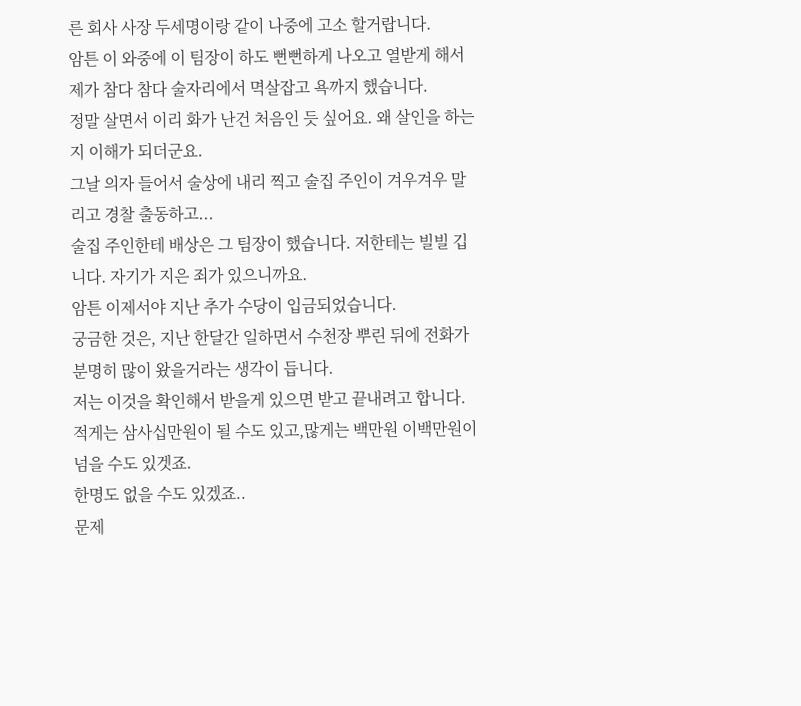른 회사 사장 두세명이랑 같이 나중에 고소 할거랍니다.
암튼 이 와중에 이 팀장이 하도 뻔뻔하게 나오고 열받게 해서 제가 참다 참다 술자리에서 멱살잡고 욕까지 했습니다.
정말 살면서 이리 화가 난건 처음인 듯 싶어요. 왜 살인을 하는지 이해가 되더군요.
그날 의자 들어서 술상에 내리 찍고 술집 주인이 겨우겨우 말리고 경찰 출동하고...
술집 주인한테 배상은 그 팀장이 했습니다. 저한테는 빌빌 깁니다. 자기가 지은 죄가 있으니까요.
암튼 이제서야 지난 추가 수당이 입금되었습니다.
궁금한 것은, 지난 한달간 일하면서 수천장 뿌린 뒤에 전화가 분명히 많이 왔을거라는 생각이 듭니다.
저는 이것을 확인해서 받을게 있으면 받고 끝내려고 합니다.
적게는 삼사십만원이 될 수도 있고,많게는 백만원 이백만원이 넘을 수도 있겟죠.
한명도 없을 수도 있겠죠..
문제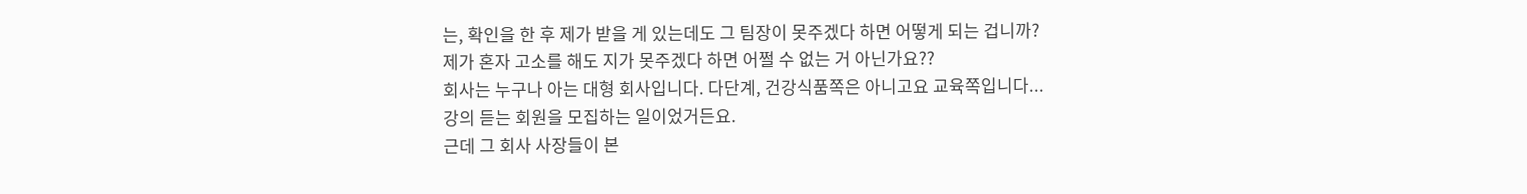는, 확인을 한 후 제가 받을 게 있는데도 그 팀장이 못주겠다 하면 어떻게 되는 겁니까?
제가 혼자 고소를 해도 지가 못주겠다 하면 어쩔 수 없는 거 아닌가요??
회사는 누구나 아는 대형 회사입니다. 다단계, 건강식품쪽은 아니고요 교육쪽입니다...
강의 듣는 회원을 모집하는 일이었거든요.
근데 그 회사 사장들이 본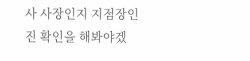사 사장인지 지점장인진 확인을 해봐야겠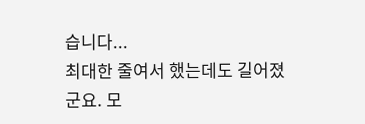습니다...
최대한 줄여서 했는데도 길어졌군요. 모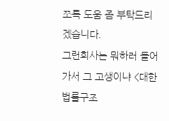쪼록 도움 좀 부탁드리겠습니다.
그런회사는 뭐하러 들어가서 그 고생이냐 <대한법률구조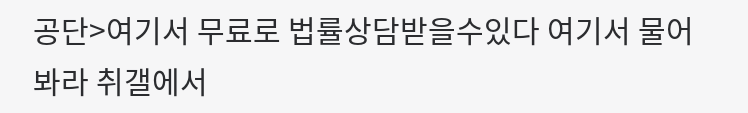공단>여기서 무료로 법률상담받을수있다 여기서 물어봐라 취갤에서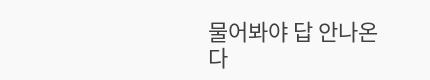물어봐야 답 안나온다